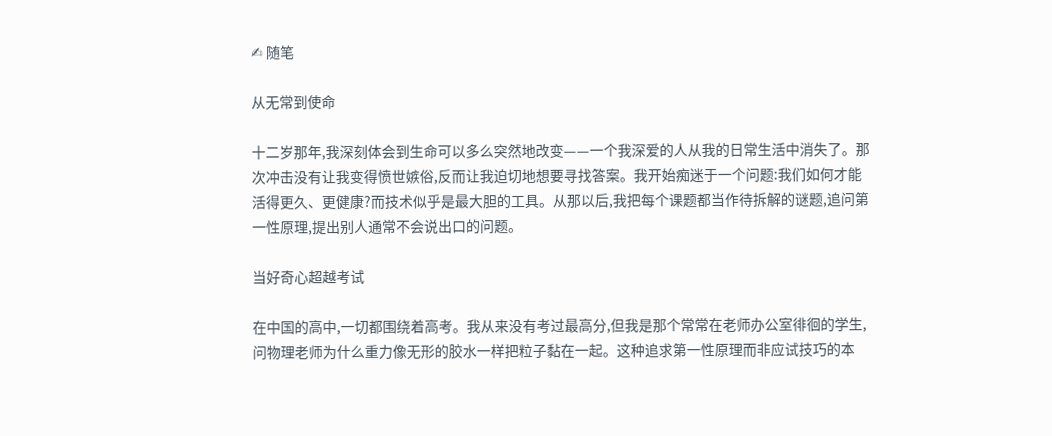✍ 随笔

从无常到使命

十二岁那年,我深刻体会到生命可以多么突然地改变——一个我深爱的人从我的日常生活中消失了。那次冲击没有让我变得愤世嫉俗,反而让我迫切地想要寻找答案。我开始痴迷于一个问题:我们如何才能活得更久、更健康?而技术似乎是最大胆的工具。从那以后,我把每个课题都当作待拆解的谜题,追问第一性原理,提出别人通常不会说出口的问题。

当好奇心超越考试

在中国的高中,一切都围绕着高考。我从来没有考过最高分,但我是那个常常在老师办公室徘徊的学生,问物理老师为什么重力像无形的胶水一样把粒子黏在一起。这种追求第一性原理而非应试技巧的本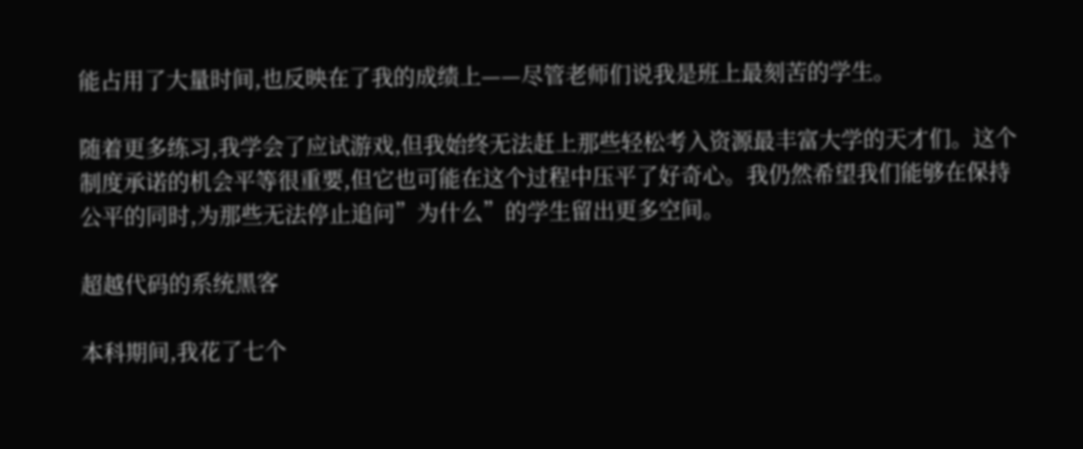能占用了大量时间,也反映在了我的成绩上——尽管老师们说我是班上最刻苦的学生。

随着更多练习,我学会了应试游戏,但我始终无法赶上那些轻松考入资源最丰富大学的天才们。这个制度承诺的机会平等很重要,但它也可能在这个过程中压平了好奇心。我仍然希望我们能够在保持公平的同时,为那些无法停止追问”为什么”的学生留出更多空间。

超越代码的系统黑客

本科期间,我花了七个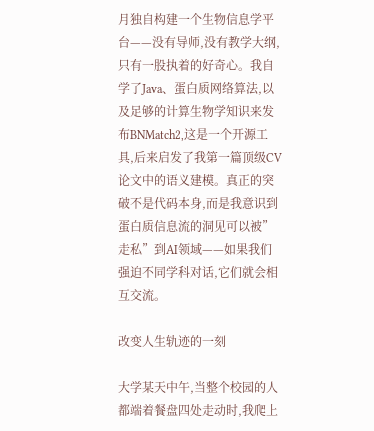月独自构建一个生物信息学平台——没有导师,没有教学大纲,只有一股执着的好奇心。我自学了Java、蛋白质网络算法,以及足够的计算生物学知识来发布BNMatch2,这是一个开源工具,后来启发了我第一篇顶级CV论文中的语义建模。真正的突破不是代码本身,而是我意识到蛋白质信息流的洞见可以被”走私”到AI领域——如果我们强迫不同学科对话,它们就会相互交流。

改变人生轨迹的一刻

大学某天中午,当整个校园的人都端着餐盘四处走动时,我爬上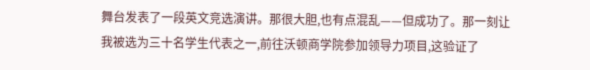舞台发表了一段英文竞选演讲。那很大胆,也有点混乱——但成功了。那一刻让我被选为三十名学生代表之一,前往沃顿商学院参加领导力项目,这验证了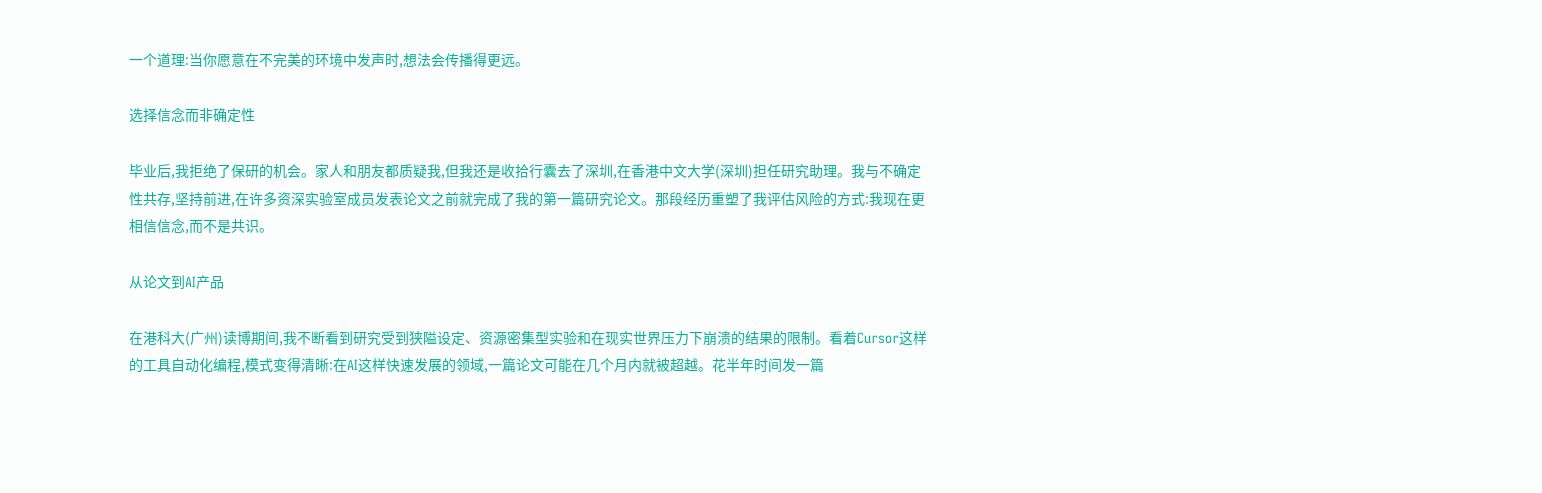一个道理:当你愿意在不完美的环境中发声时,想法会传播得更远。

选择信念而非确定性

毕业后,我拒绝了保研的机会。家人和朋友都质疑我,但我还是收拾行囊去了深圳,在香港中文大学(深圳)担任研究助理。我与不确定性共存,坚持前进,在许多资深实验室成员发表论文之前就完成了我的第一篇研究论文。那段经历重塑了我评估风险的方式:我现在更相信信念,而不是共识。

从论文到AI产品

在港科大(广州)读博期间,我不断看到研究受到狭隘设定、资源密集型实验和在现实世界压力下崩溃的结果的限制。看着Cursor这样的工具自动化编程,模式变得清晰:在AI这样快速发展的领域,一篇论文可能在几个月内就被超越。花半年时间发一篇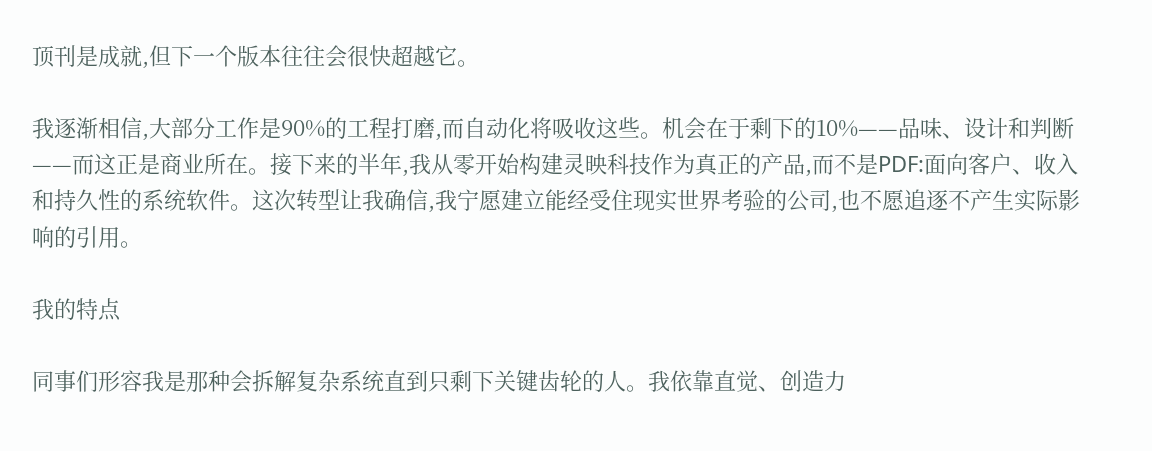顶刊是成就,但下一个版本往往会很快超越它。

我逐渐相信,大部分工作是90%的工程打磨,而自动化将吸收这些。机会在于剩下的10%——品味、设计和判断——而这正是商业所在。接下来的半年,我从零开始构建灵映科技作为真正的产品,而不是PDF:面向客户、收入和持久性的系统软件。这次转型让我确信,我宁愿建立能经受住现实世界考验的公司,也不愿追逐不产生实际影响的引用。

我的特点

同事们形容我是那种会拆解复杂系统直到只剩下关键齿轮的人。我依靠直觉、创造力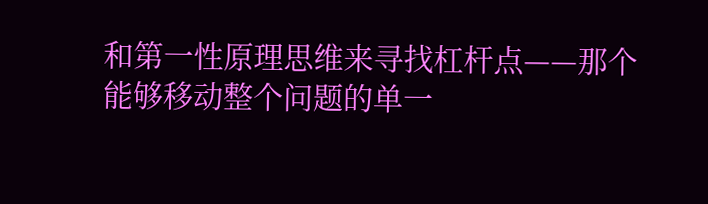和第一性原理思维来寻找杠杆点——那个能够移动整个问题的单一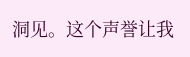洞见。这个声誉让我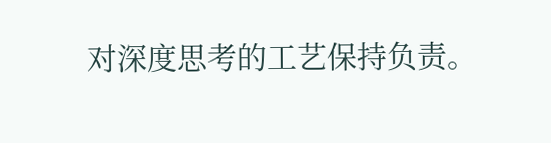对深度思考的工艺保持负责。